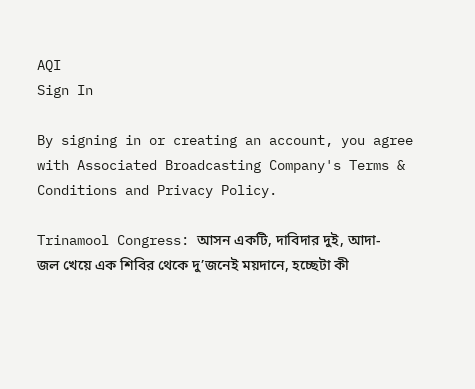AQI
Sign In

By signing in or creating an account, you agree with Associated Broadcasting Company's Terms & Conditions and Privacy Policy.

Trinamool Congress: আসন একটি, দাবিদার দুই, আদা-জল খেয়ে এক শিবির থেকে দু’জনেই ময়দানে, হচ্ছেটা কী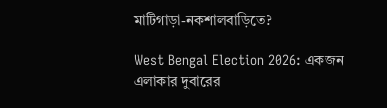মাটিগাড়া-নকশালবাড়িতে?

West Bengal Election 2026: একজন এলাকার দুবারের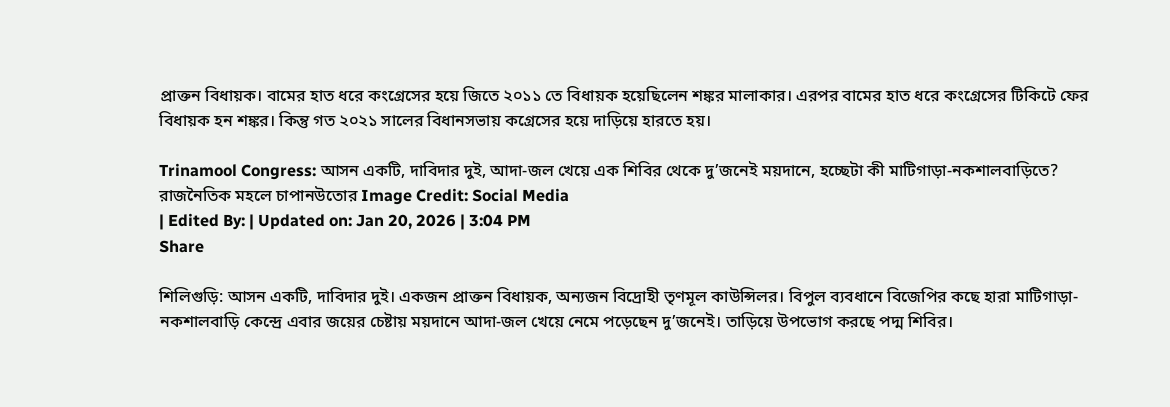প্রাক্তন বিধায়ক। বামের হাত ধরে কংগ্রেসের হয়ে জিতে ২০১১ তে বিধায়ক হয়েছিলেন শঙ্কর মালাকার। এরপর বামের হাত ধরে কংগ্রেসের টিকিটে ফের বিধায়ক হন শঙ্কর। কিন্তু গত ২০২১ সালের বিধানসভায় কগ্রেসের হয়ে দাড়িয়ে হারতে হয়।

Trinamool Congress: আসন একটি, দাবিদার দুই, আদা-জল খেয়ে এক শিবির থেকে দু’জনেই ময়দানে, হচ্ছেটা কী মাটিগাড়া-নকশালবাড়িতে?
রাজনৈতিক মহলে চাপানউতোর Image Credit: Social Media
| Edited By: | Updated on: Jan 20, 2026 | 3:04 PM
Share

শিলিগুড়ি: আসন একটি, দাবিদার দুই। একজন প্রাক্তন বিধায়ক, অন্যজন বিদ্রোহী তৃণমূল কাউন্সিলর। বিপুল ব্যবধানে বিজেপির কছে হারা মাটিগাড়া-নকশালবাড়ি কেন্দ্রে এবার জয়ের চেষ্টায় ময়দানে আদা-জল খেয়ে নেমে পড়েছেন দু’জনেই। তাড়িয়ে উপভোগ করছে পদ্ম শিবির।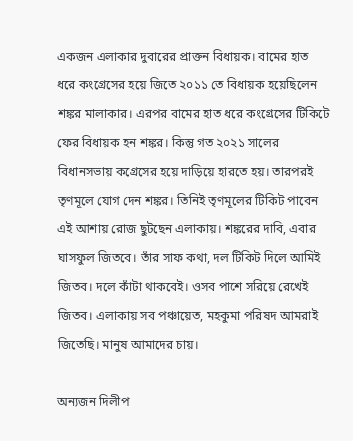একজন এলাকার দুবারের প্রাক্তন বিধায়ক। বামের হাত ধরে কংগ্রেসের হয়ে জিতে ২০১১ তে বিধায়ক হয়েছিলেন শঙ্কর মালাকার। এরপর বামের হাত ধরে কংগ্রেসের টিকিটে ফের বিধায়ক হন শঙ্কর। কিন্তু গত ২০২১ সালের বিধানসভায় কগ্রেসের হয়ে দাড়িয়ে হারতে হয়। তারপরই তৃণমূলে যোগ দেন শঙ্কর। তিনিই তৃণমূলের টিকিট পাবেন এই আশায় রোজ ছুটছেন এলাকায়। শঙ্করের দাবি, এবার ঘাসফুল জিতবে। তাঁর সাফ কথা, দল টিকিট দিলে আমিই জিতব। দলে কাঁটা থাকবেই। ওসব পাশে সরিয়ে রেখেই জিতব। এলাকায় সব পঞ্চায়েত, মহকুমা পরিষদ আমরাই জিতেছি। মানুষ আমাদের চায়।

অন্যজন দিলীপ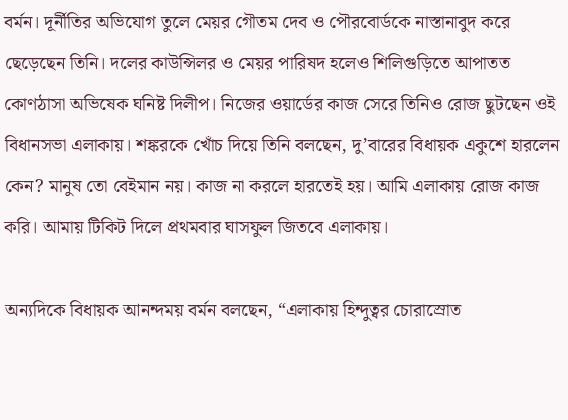বর্মন। দূর্নীতির অভিযোগ তুলে মেয়র গৌতম দেব ও পৌরবোর্ডকে নাস্তানাবুদ করে ছেড়েছেন তিনি। দলের কাউন্সিলর ও মেয়র পারিষদ হলেও শিলিগুড়িতে আপাতত কোণঠাসা অভিষেক ঘনিষ্ট দিলীপ। নিজের ওয়ার্ডের কাজ সেরে তিনিও রোজ ছুটছেন ওই বিধানসভা এলাকায়। শঙ্করকে খোঁচ দিয়ে তিনি বলছেন, দু’বারের বিধায়ক একুশে হারলেন কেন? মানুষ তো বেইমান নয়। কাজ না করলে হারতেই হয়। আমি এলাকায় রোজ কাজ করি। আমায় টিকিট দিলে প্রথমবার ঘাসফুল জিতবে এলাকায়।

অন্যদিকে বিধায়ক আনন্দময় বর্মন বলছেন, “এলাকায় হিন্দুত্বর চোরাস্রোত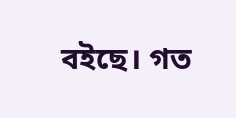বইছে। গত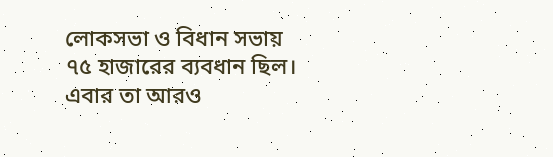লোকসভা ও বিধান সভায় ৭৫ হাজারের ব্যবধান ছিল। এবার তা আরও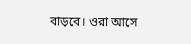বাড়বে। ওরা আসে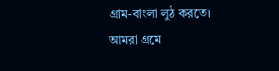গ্রাম-বাংলা লুঠ করতে। আমরা গ্রমে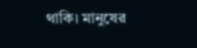থাকি। মানুষের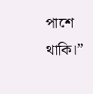পাশে থাকি।”